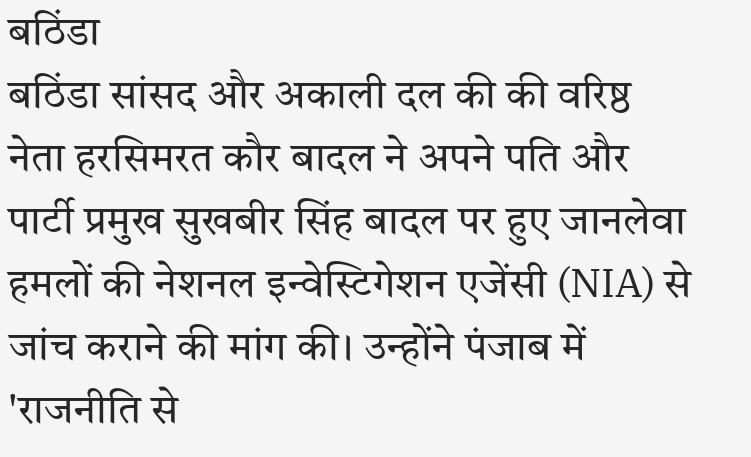बठिंडा
बठिंडा सांसद और अकाली दल की की वरिष्ठ नेता हरसिमरत कौर बादल ने अपने पति और पार्टी प्रमुख सुखबीर सिंह बादल पर हुए जानलेवा हमलों की नेशनल इन्वेस्टिगेशन एजेंसी (NIA) से जांच कराने की मांग की। उन्होंने पंजाब में 'राजनीति से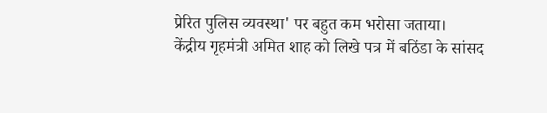प्रेरित पुलिस व्यवस्था' पर बहुत कम भरोसा जताया।
केंद्रीय गृहमंत्री अमित शाह को लिखे पत्र में बठिंडा के सांसद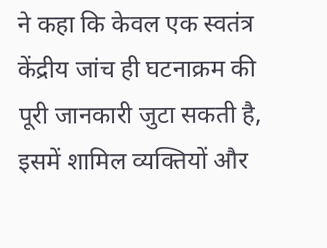ने कहा कि केवल एक स्वतंत्र केंद्रीय जांच ही घटनाक्रम की पूरी जानकारी जुटा सकती है, इसमें शामिल व्यक्तियों और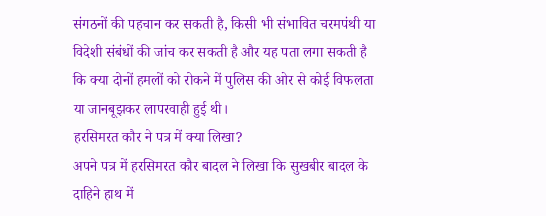संगठनों की पहचान कर सकती है, किसी भी संभावित चरमपंथी या विदेशी संबंधों की जांच कर सकती है और यह पता लगा सकती है कि क्या दोनों हमलों को रोकने में पुलिस की ओर से कोई विफलता या जानबूझकर लापरवाही हुई थी।
हरसिमरत कौर ने पत्र में क्या लिखा?
अपने पत्र में हरसिमरत कौर बादल ने लिखा कि सुखबीर बादल के दाहिने हाथ में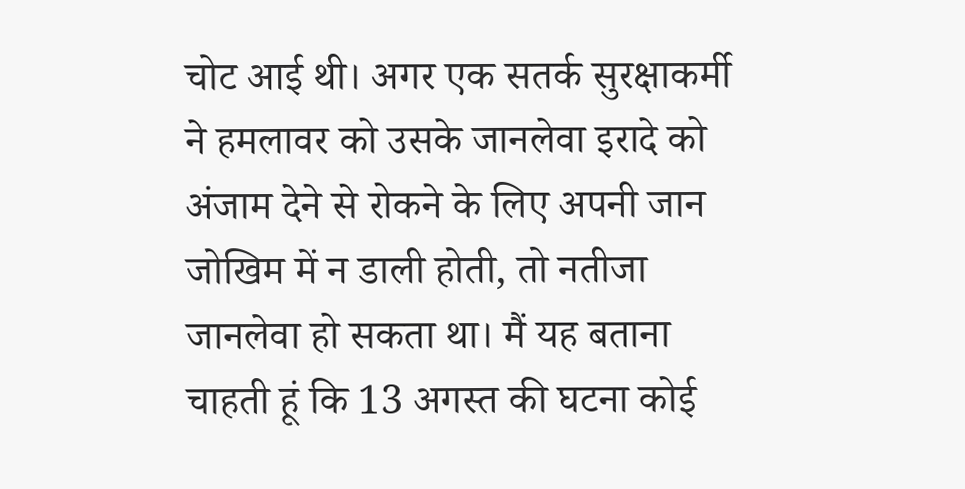चोट आई थी। अगर एक सतर्क सुरक्षाकर्मी ने हमलावर को उसके जानलेवा इरादे को अंजाम देने से रोकने के लिए अपनी जान जोखिम में न डाली होती, तो नतीजा जानलेवा हो सकता था। मैं यह बताना चाहती हूं कि 13 अगस्त की घटना कोई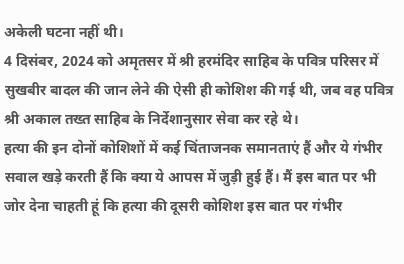अकेली घटना नहीं थी।
4 दिसंबर, 2024 को अमृतसर में श्री हरमंदिर साहिब के पवित्र परिसर में सुखबीर बादल की जान लेने की ऐसी ही कोशिश की गई थी, जब वह पवित्र श्री अकाल तख्त साहिब के निर्देशानुसार सेवा कर रहे थे।
हत्या की इन दोनों कोशिशों में कई चिंताजनक समानताएं हैं और ये गंभीर सवाल खड़े करती हैं कि क्या ये आपस में जुड़ी हुई हैं। मैं इस बात पर भी जोर देना चाहती हूं कि हत्या की दूसरी कोशिश इस बात पर गंभीर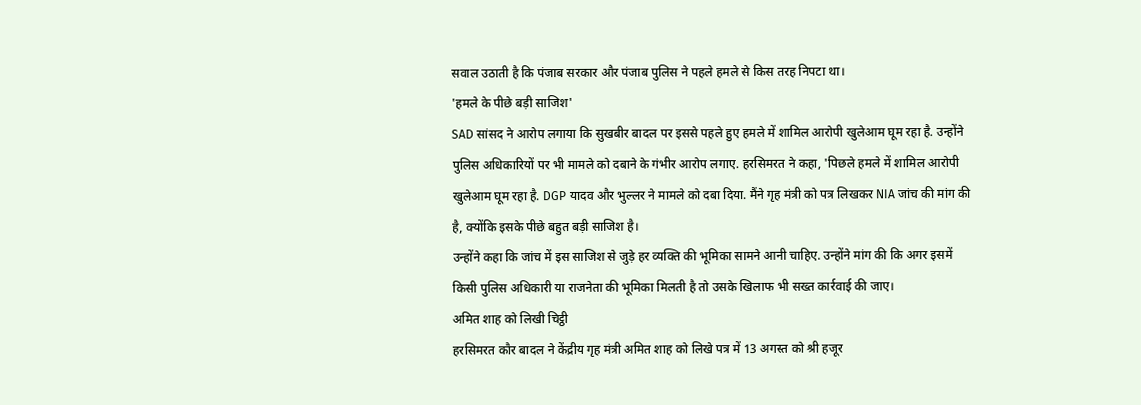सवाल उठाती है कि पंजाब सरकार और पंजाब पुलिस ने पहले हमले से किस तरह निपटा था।
'हमले के पीछे बड़ी साजिश'
SAD सांसद ने आरोप लगाया कि सुखबीर बादल पर इससे पहले हुए हमले में शामिल आरोपी खुलेआम घूम रहा है. उन्होंने पुलिस अधिकारियों पर भी मामले को दबाने के गंभीर आरोप लगाए. हरसिमरत ने कहा, 'पिछले हमले में शामिल आरोपी खुलेआम घूम रहा है. DGP यादव और भुल्लर ने मामले को दबा दिया. मैंने गृह मंत्री को पत्र लिखकर NIA जांच की मांग की है, क्योंकि इसके पीछे बहुत बड़ी साजिश है।
उन्होंने कहा कि जांच में इस साजिश से जुड़े हर व्यक्ति की भूमिका सामने आनी चाहिए. उन्होंने मांग की कि अगर इसमें किसी पुलिस अधिकारी या राजनेता की भूमिका मिलती है तो उसके खिलाफ भी सख्त कार्रवाई की जाए।
अमित शाह को लिखी चिट्ठी
हरसिमरत कौर बादल ने केंद्रीय गृह मंत्री अमित शाह को लिखे पत्र में 13 अगस्त को श्री हजूर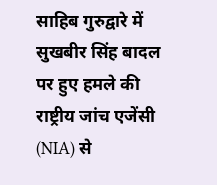साहिब गुरुद्वारे में सुखबीर सिंह बादल पर हुए हमले की राष्ट्रीय जांच एजेंसी (NIA) से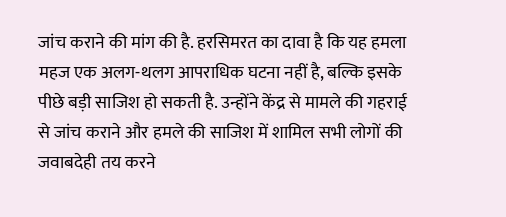जांच कराने की मांग की है. हरसिमरत का दावा है कि यह हमला महज एक अलग-थलग आपराधिक घटना नहीं है, बल्कि इसके पीछे बड़ी साजिश हो सकती है. उन्होंने केंद्र से मामले की गहराई से जांच कराने और हमले की साजिश में शामिल सभी लोगों की जवाबदेही तय करने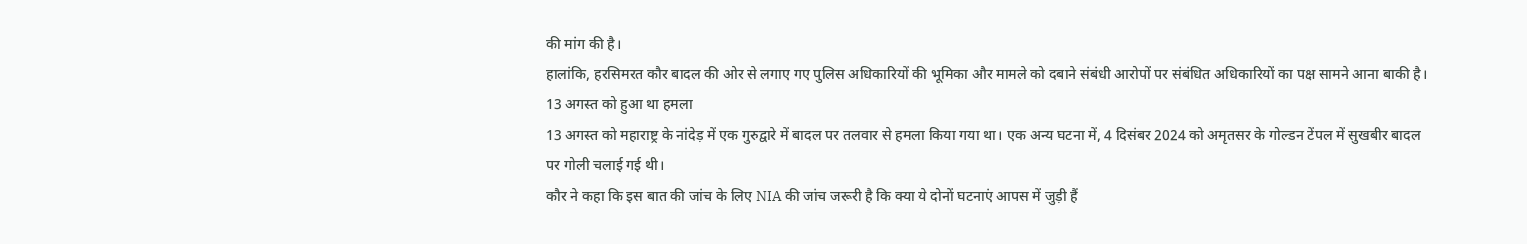की मांग की है।
हालांकि, हरसिमरत कौर बादल की ओर से लगाए गए पुलिस अधिकारियों की भूमिका और मामले को दबाने संबंधी आरोपों पर संबंधित अधिकारियों का पक्ष सामने आना बाकी है।
13 अगस्त को हुआ था हमला
13 अगस्त को महाराष्ट्र के नांदेड़ में एक गुरुद्वारे में बादल पर तलवार से हमला किया गया था। एक अन्य घटना में, 4 दिसंबर 2024 को अमृतसर के गोल्डन टेंपल में सुखबीर बादल पर गोली चलाई गई थी।
कौर ने कहा कि इस बात की जांच के लिए NIA की जांच जरूरी है कि क्या ये दोनों घटनाएं आपस में जुड़ी हैं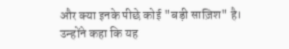और क्या इनके पीछे कोई "बड़ी साज़िश" है। उन्होंने कहा कि यह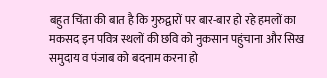बहुत चिंता की बात है कि गुरुद्वारों पर बार-बार हो रहे हमलों का मकसद इन पवित्र स्थलों की छवि को नुकसान पहुंचाना और सिख समुदाय व पंजाब को बदनाम करना हो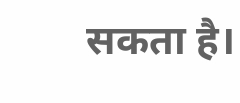सकता है।